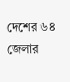দেশের ৬৪ জেলার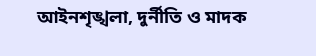আইনশৃঙ্খলা, দুর্নীতি ও মাদক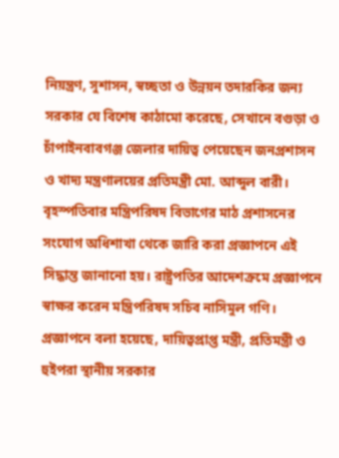নিয়ন্ত্রণ, সুশাসন, স্বচ্ছতা ও উন্নয়ন তদারকির জন্য সরকার যে বিশেষ কাঠামো করেছে, সেখানে বগুড়া ও চাঁপাইনবাবগঞ্জ জেলার দায়িত্ব পেয়েছেন জনপ্রশাসন ও খাদ্য মন্ত্রণালয়ের প্রতিমন্ত্রী মো. আব্দুল বারী।
বৃহস্পতিবার মন্ত্রিপরিষদ বিভাগের মাঠ প্রশাসনের সংযোগ অধিশাখা থেকে জারি করা প্রজ্ঞাপনে এই সিদ্ধান্ত জানানো হয়। রাষ্ট্রপতির আদেশক্রমে প্রজ্ঞাপনে স্বাক্ষর করেন মন্ত্রিপরিষদ সচিব নাসিমুল গণি।
প্রজ্ঞাপনে বলা হয়েছে, দায়িত্বপ্রাপ্ত মন্ত্রী, প্রতিমন্ত্রী ও হুইপরা স্থানীয় সরকার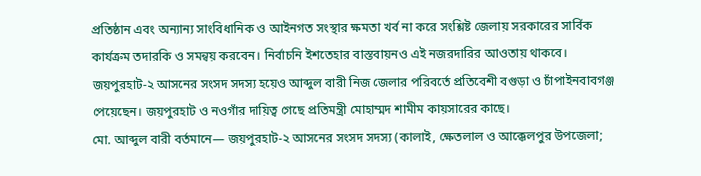প্রতিষ্ঠান এবং অন্যান্য সাংবিধানিক ও আইনগত সংস্থার ক্ষমতা খর্ব না করে সংশ্লিষ্ট জেলায় সরকারের সার্বিক কার্যক্রম তদারকি ও সমন্বয় করবেন। নির্বাচনি ইশতেহার বাস্তবায়নও এই নজরদারির আওতায় থাকবে।
জয়পুরহাট-২ আসনের সংসদ সদস্য হয়েও আব্দুল বারী নিজ জেলার পরিবর্তে প্রতিবেশী বগুড়া ও চাঁপাইনবাবগঞ্জ পেয়েছেন। জয়পুরহাট ও নওগাঁর দায়িত্ব গেছে প্রতিমন্ত্রী মোহাম্মদ শামীম কায়সারের কাছে।
মো. আব্দুল বারী বর্তমানে— জয়পুরহাট-২ আসনের সংসদ সদস্য (কালাই, ক্ষেতলাল ও আক্কেলপুর উপজেলা;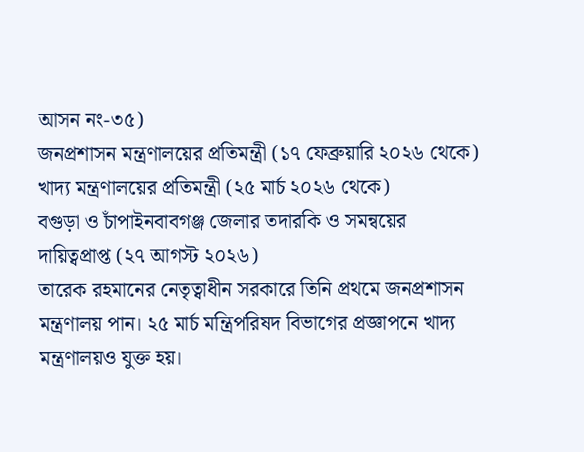আসন নং-৩৫)
জনপ্রশাসন মন্ত্রণালয়ের প্রতিমন্ত্রী (১৭ ফেব্রুয়ারি ২০২৬ থেকে)
খাদ্য মন্ত্রণালয়ের প্রতিমন্ত্রী (২৫ মার্চ ২০২৬ থেকে)
বগুড়া ও চাঁপাইনবাবগঞ্জ জেলার তদারকি ও সমন্বয়ের দায়িত্বপ্রাপ্ত (২৭ আগস্ট ২০২৬)
তারেক রহমানের নেতৃত্বাধীন সরকারে তিনি প্রথমে জনপ্রশাসন মন্ত্রণালয় পান। ২৫ মার্চ মন্ত্রিপরিষদ বিভাগের প্রজ্ঞাপনে খাদ্য মন্ত্রণালয়ও যুক্ত হয়।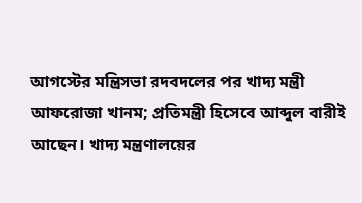আগস্টের মন্ত্রিসভা রদবদলের পর খাদ্য মন্ত্রী আফরোজা খানম; প্রতিমন্ত্রী হিসেবে আব্দুল বারীই আছেন। খাদ্য মন্ত্রণালয়ের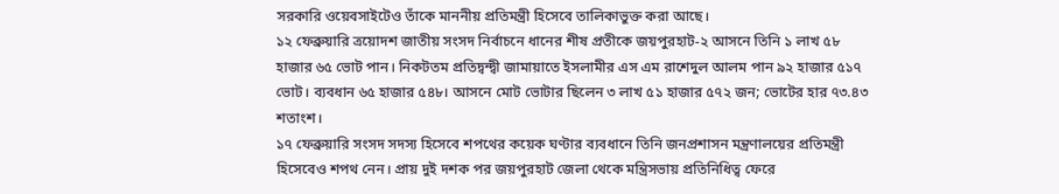সরকারি ওয়েবসাইটেও তাঁকে মাননীয় প্রতিমন্ত্রী হিসেবে তালিকাভুক্ত করা আছে।
১২ ফেব্রুয়ারি ত্রয়োদশ জাতীয় সংসদ নির্বাচনে ধানের শীষ প্রতীকে জয়পুরহাট-২ আসনে তিনি ১ লাখ ৫৮ হাজার ৬৫ ভোট পান। নিকটতম প্রতিদ্বন্দ্বী জামায়াতে ইসলামীর এস এম রাশেদুল আলম পান ৯২ হাজার ৫১৭ ভোট। ব্যবধান ৬৫ হাজার ৫৪৮। আসনে মোট ভোটার ছিলেন ৩ লাখ ৫১ হাজার ৫৭২ জন; ভোটের হার ৭৩.৪৩ শতাংশ।
১৭ ফেব্রুয়ারি সংসদ সদস্য হিসেবে শপথের কয়েক ঘণ্টার ব্যবধানে তিনি জনপ্রশাসন মন্ত্রণালয়ের প্রতিমন্ত্রী হিসেবেও শপথ নেন। প্রায় দুই দশক পর জয়পুরহাট জেলা থেকে মন্ত্রিসভায় প্রতিনিধিত্ব ফেরে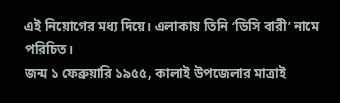এই নিয়োগের মধ্য দিয়ে। এলাকায় তিনি ‘ডিসি বারী’ নামে পরিচিত।
জন্ম ১ ফেব্রুয়ারি ১৯৫৫, কালাই উপজেলার মাত্রাই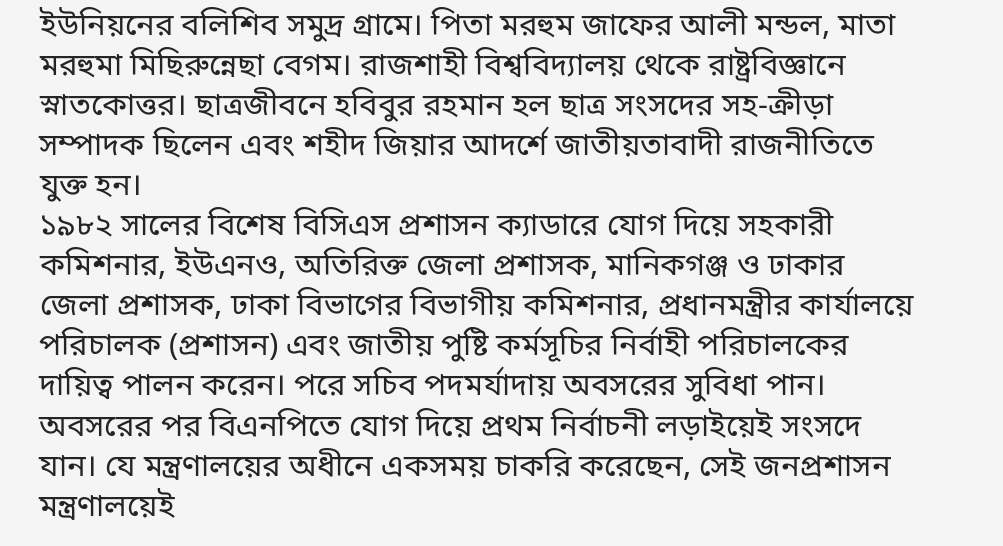ইউনিয়নের বলিশিব সমুদ্র গ্রামে। পিতা মরহুম জাফের আলী মন্ডল, মাতা মরহুমা মিছিরুন্নেছা বেগম। রাজশাহী বিশ্ববিদ্যালয় থেকে রাষ্ট্রবিজ্ঞানে স্নাতকোত্তর। ছাত্রজীবনে হবিবুর রহমান হল ছাত্র সংসদের সহ-ক্রীড়া সম্পাদক ছিলেন এবং শহীদ জিয়ার আদর্শে জাতীয়তাবাদী রাজনীতিতে যুক্ত হন।
১৯৮২ সালের বিশেষ বিসিএস প্রশাসন ক্যাডারে যোগ দিয়ে সহকারী কমিশনার, ইউএনও, অতিরিক্ত জেলা প্রশাসক, মানিকগঞ্জ ও ঢাকার জেলা প্রশাসক, ঢাকা বিভাগের বিভাগীয় কমিশনার, প্রধানমন্ত্রীর কার্যালয়ে পরিচালক (প্রশাসন) এবং জাতীয় পুষ্টি কর্মসূচির নির্বাহী পরিচালকের দায়িত্ব পালন করেন। পরে সচিব পদমর্যাদায় অবসরের সুবিধা পান।
অবসরের পর বিএনপিতে যোগ দিয়ে প্রথম নির্বাচনী লড়াইয়েই সংসদে যান। যে মন্ত্রণালয়ের অধীনে একসময় চাকরি করেছেন, সেই জনপ্রশাসন মন্ত্রণালয়েই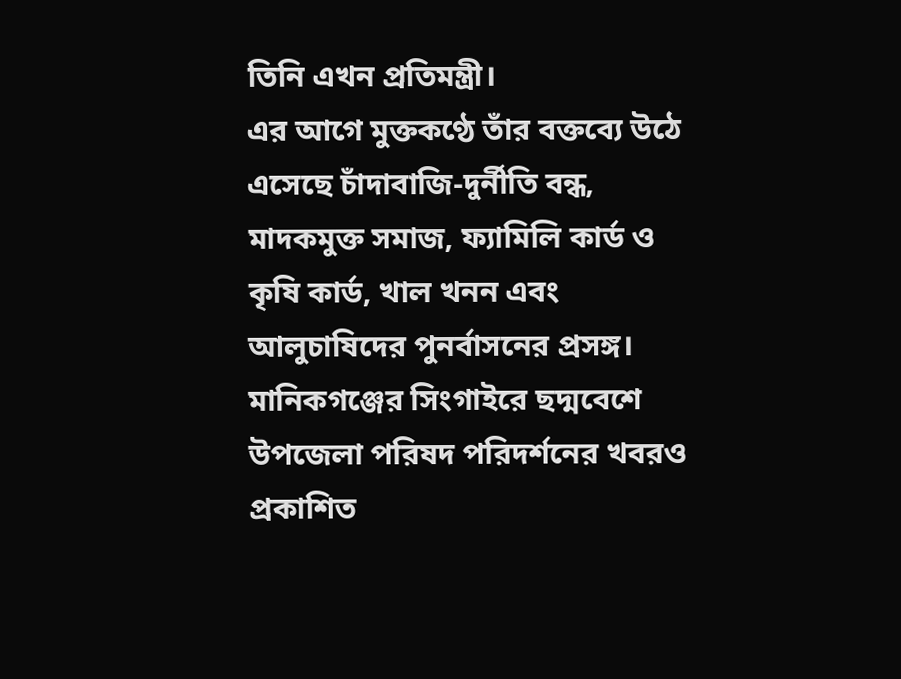তিনি এখন প্রতিমন্ত্রী।
এর আগে মুক্তকণ্ঠে তাঁর বক্তব্যে উঠে এসেছে চাঁদাবাজি-দুর্নীতি বন্ধ, মাদকমুক্ত সমাজ, ফ্যামিলি কার্ড ও কৃষি কার্ড, খাল খনন এবং আলুচাষিদের পুনর্বাসনের প্রসঙ্গ। মানিকগঞ্জের সিংগাইরে ছদ্মবেশে উপজেলা পরিষদ পরিদর্শনের খবরও প্রকাশিত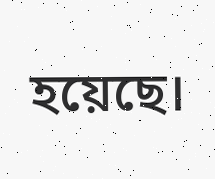হয়েছে।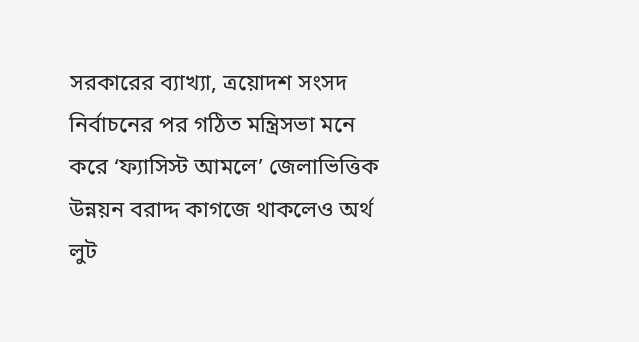সরকারের ব্যাখ্যা, ত্রয়োদশ সংসদ নির্বাচনের পর গঠিত মন্ত্রিসভা মনে করে ‘ফ্যাসিস্ট আমলে’ জেলাভিত্তিক উন্নয়ন বরাদ্দ কাগজে থাকলেও অর্থ লুট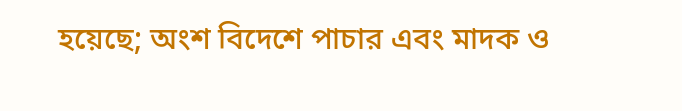হয়েছে; অংশ বিদেশে পাচার এবং মাদক ও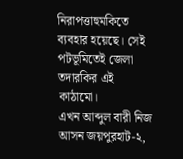নিরাপত্তাহুমকিতে ব্যবহার হয়েছে। সেই পটভূমিতেই জেলা তদারকির এই কাঠামো।
এখন আব্দুল বারী নিজ আসন জয়পুরহাট-২,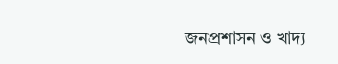জনপ্রশাসন ও খাদ্য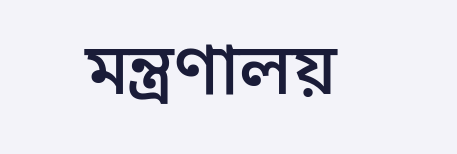মন্ত্রণালয়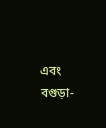এবং বগুড়া-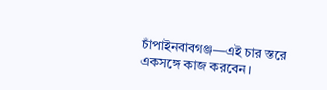চাঁপাইনবাবগঞ্জ—এই চার স্তরে একসঙ্গে কাজ করবেন।